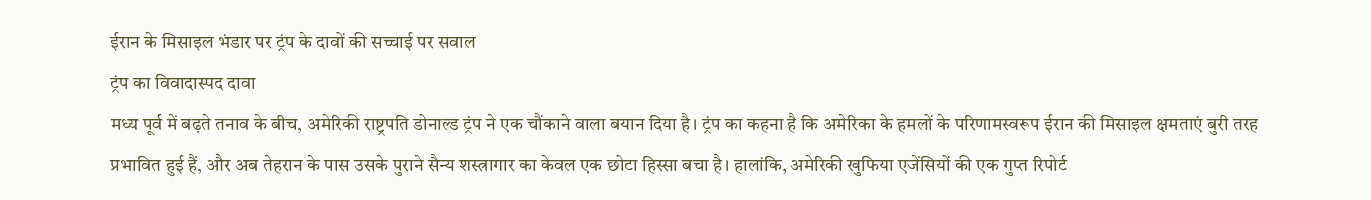ईरान के मिसाइल भंडार पर ट्रंप के दावों की सच्चाई पर सवाल
ट्रंप का विवादास्पद दावा
मध्य पूर्व में बढ़ते तनाव के बीच, अमेरिकी राष्ट्रपति डोनाल्ड ट्रंप ने एक चौंकाने वाला बयान दिया है। ट्रंप का कहना है कि अमेरिका के हमलों के परिणामस्वरूप ईरान की मिसाइल क्षमताएं बुरी तरह प्रभावित हुई हैं, और अब तेहरान के पास उसके पुराने सैन्य शस्त्रागार का केवल एक छोटा हिस्सा बचा है। हालांकि, अमेरिकी खुफिया एजेंसियों की एक गुप्त रिपोर्ट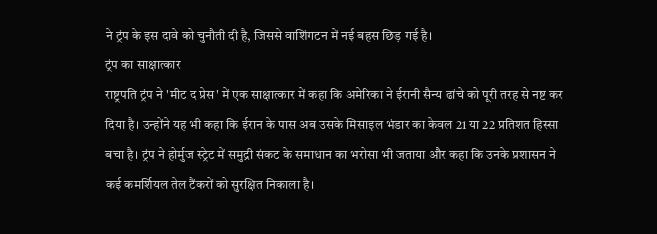ने ट्रंप के इस दावे को चुनौती दी है, जिससे वाशिंगटन में नई बहस छिड़ गई है।
ट्रंप का साक्षात्कार
राष्ट्रपति ट्रंप ने 'मीट द प्रेस' में एक साक्षात्कार में कहा कि अमेरिका ने ईरानी सैन्य ढांचे को पूरी तरह से नष्ट कर दिया है। उन्होंने यह भी कहा कि ईरान के पास अब उसके मिसाइल भंडार का केवल 21 या 22 प्रतिशत हिस्सा बचा है। ट्रंप ने होर्मुज स्ट्रेट में समुद्री संकट के समाधान का भरोसा भी जताया और कहा कि उनके प्रशासन ने कई कमर्शियल तेल टैंकरों को सुरक्षित निकाला है।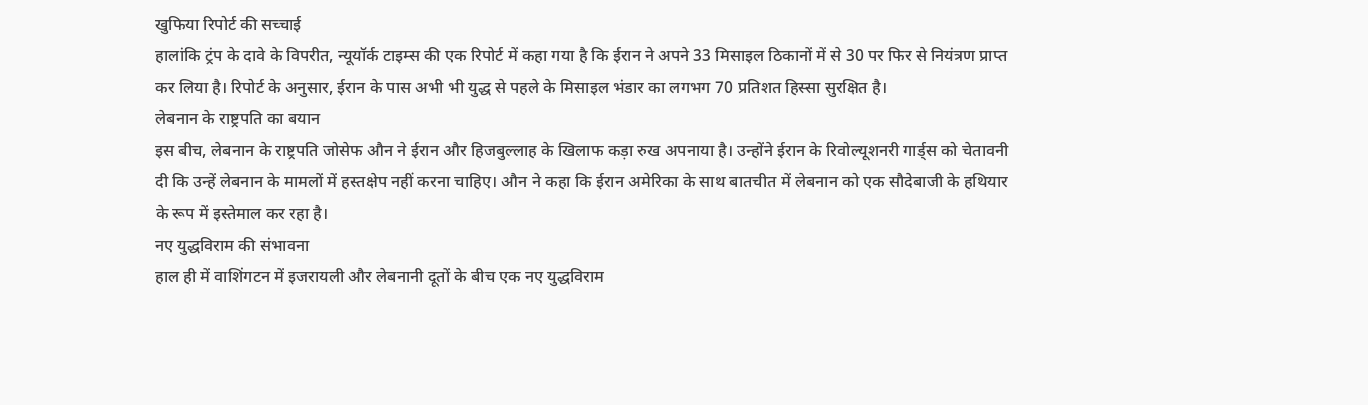खुफिया रिपोर्ट की सच्चाई
हालांकि ट्रंप के दावे के विपरीत, न्यूयॉर्क टाइम्स की एक रिपोर्ट में कहा गया है कि ईरान ने अपने 33 मिसाइल ठिकानों में से 30 पर फिर से नियंत्रण प्राप्त कर लिया है। रिपोर्ट के अनुसार, ईरान के पास अभी भी युद्ध से पहले के मिसाइल भंडार का लगभग 70 प्रतिशत हिस्सा सुरक्षित है।
लेबनान के राष्ट्रपति का बयान
इस बीच, लेबनान के राष्ट्रपति जोसेफ औन ने ईरान और हिजबुल्लाह के खिलाफ कड़ा रुख अपनाया है। उन्होंने ईरान के रिवोल्यूशनरी गार्ड्स को चेतावनी दी कि उन्हें लेबनान के मामलों में हस्तक्षेप नहीं करना चाहिए। औन ने कहा कि ईरान अमेरिका के साथ बातचीत में लेबनान को एक सौदेबाजी के हथियार के रूप में इस्तेमाल कर रहा है।
नए युद्धविराम की संभावना
हाल ही में वाशिंगटन में इजरायली और लेबनानी दूतों के बीच एक नए युद्धविराम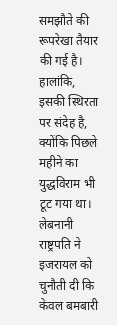समझौते की रूपरेखा तैयार की गई है। हालांकि, इसकी स्थिरता पर संदेह है, क्योंकि पिछले महीने का युद्धविराम भी टूट गया था। लेबनानी राष्ट्रपति ने इजरायल को चुनौती दी कि केवल बमबारी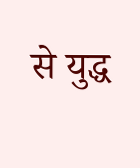से युद्ध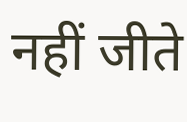नहीं जीते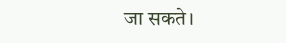जा सकते।